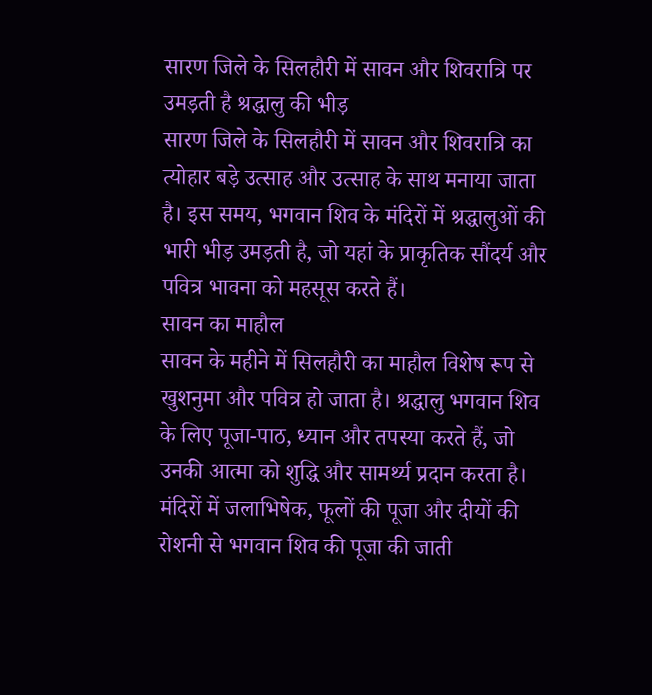सारण जिले के सिलहौरी में सावन और शिवरात्रि पर उमड़ती है श्रद्धालु की भीड़
सारण जिले के सिलहौरी में सावन और शिवरात्रि का त्योहार बड़े उत्साह और उत्साह के साथ मनाया जाता है। इस समय, भगवान शिव के मंदिरों में श्रद्धालुओं की भारी भीड़ उमड़ती है, जो यहां के प्राकृतिक सौंदर्य और पवित्र भावना को महसूस करते हैं।
सावन का माहौल
सावन के महीने में सिलहौरी का माहौल विशेष रूप से खुशनुमा और पवित्र हो जाता है। श्रद्धालु भगवान शिव के लिए पूजा-पाठ, ध्यान और तपस्या करते हैं, जो उनकी आत्मा को शुद्धि और सामर्थ्य प्रदान करता है। मंदिरों में जलाभिषेक, फूलों की पूजा और दीयों की रोशनी से भगवान शिव की पूजा की जाती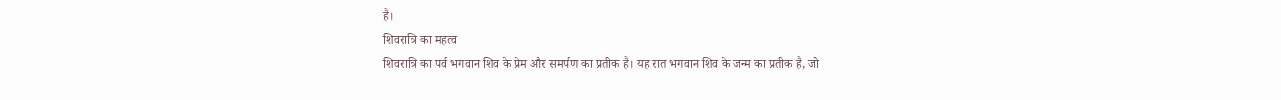है।
शिवरात्रि का महत्व
शिवरात्रि का पर्व भगवान शिव के प्रेम और समर्पण का प्रतीक है। यह रात भगवान शिव के जन्म का प्रतीक है, जो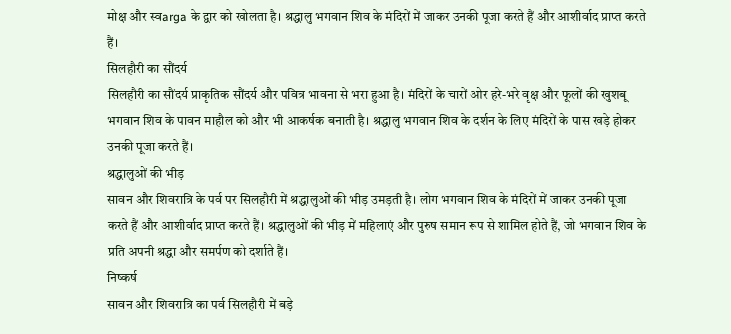मोक्ष और स्वarga के द्वार को खोलता है। श्रद्धालु भगवान शिव के मंदिरों में जाकर उनकी पूजा करते हैं और आशीर्वाद प्राप्त करते हैं।
सिलहौरी का सौंदर्य
सिलहौरी का सौंदर्य प्राकृतिक सौंदर्य और पवित्र भावना से भरा हुआ है। मंदिरों के चारों ओर हरे-भरे वृक्ष और फूलों की खुशबू भगवान शिव के पावन माहौल को और भी आकर्षक बनाती है। श्रद्धालु भगवान शिव के दर्शन के लिए मंदिरों के पास खड़े होकर उनकी पूजा करते हैं।
श्रद्धालुओं की भीड़
सावन और शिवरात्रि के पर्व पर सिलहौरी में श्रद्धालुओं की भीड़ उमड़ती है। लोग भगवान शिव के मंदिरों में जाकर उनकी पूजा करते हैं और आशीर्वाद प्राप्त करते हैं। श्रद्धालुओं की भीड़ में महिलाएं और पुरुष समान रूप से शामिल होते हैं, जो भगवान शिव के प्रति अपनी श्रद्धा और समर्पण को दर्शाते हैं।
निष्कर्ष
सावन और शिवरात्रि का पर्व सिलहौरी में बड़े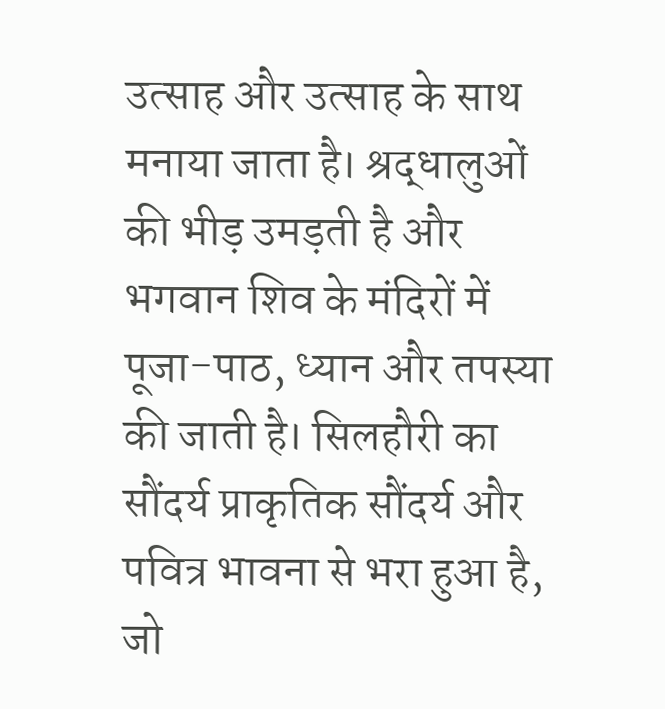उत्साह और उत्साह के साथ मनाया जाता है। श्रद्धालुओं की भीड़ उमड़ती है और भगवान शिव के मंदिरों में पूजा-पाठ, ध्यान और तपस्या की जाती है। सिलहौरी का सौंदर्य प्राकृतिक सौंदर्य और पवित्र भावना से भरा हुआ है, जो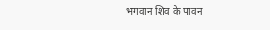भगवान शिव के पावन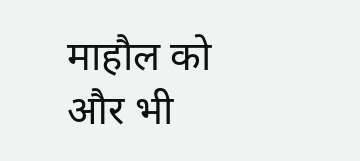माहौल को और भी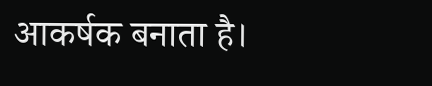आकर्षक बनाता है।